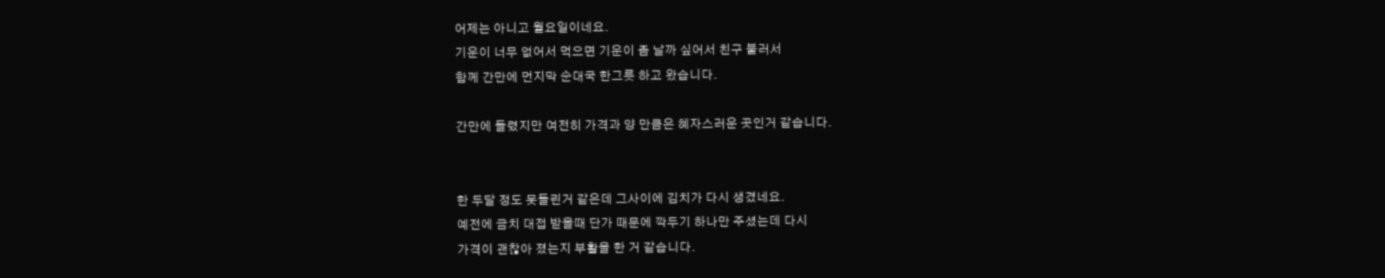어제는 아니고 월요일이네요.
기운이 너무 없어서 먹으면 기운이 좀 날까 싶어서 친구 불러서
함께 간만에 먼지막 순대국 한그릇 하고 왔습니다.

간만에 들렸지만 여전히 가격과 양 만큼은 혜자스러운 곳인거 같습니다.


한 두달 정도 못들린거 같은데 그사이에 김치가 다시 생겼네요.
예전에 금치 대접 받을때 단가 때문에 깍두기 하나만 주셨는데 다시
가격이 괜찮아 졌는지 부활을 한 거 같습니다.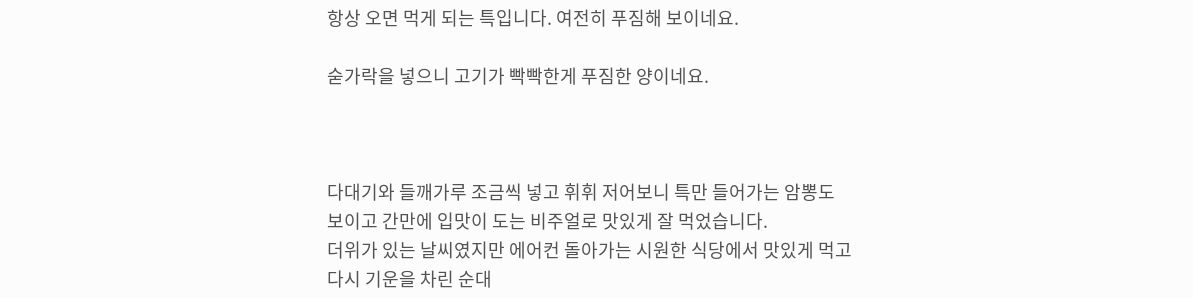항상 오면 먹게 되는 특입니다. 여전히 푸짐해 보이네요.

숟가락을 넣으니 고기가 빡빡한게 푸짐한 양이네요.



다대기와 들깨가루 조금씩 넣고 휘휘 저어보니 특만 들어가는 암뽕도
보이고 간만에 입맛이 도는 비주얼로 맛있게 잘 먹었습니다.
더위가 있는 날씨였지만 에어컨 돌아가는 시원한 식당에서 맛있게 먹고
다시 기운을 차린 순대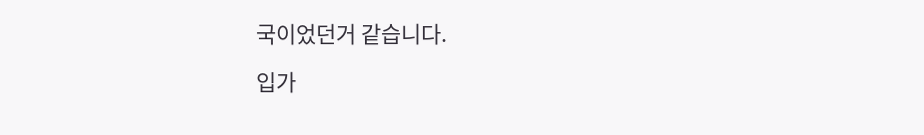국이었던거 같습니다.

입가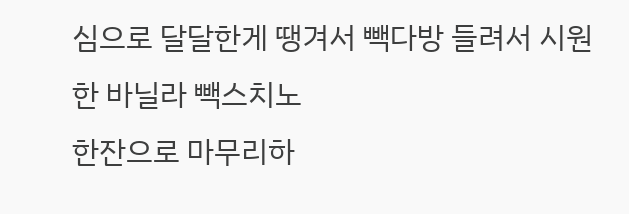심으로 달달한게 땡겨서 빽다방 들려서 시원한 바닐라 빽스치노
한잔으로 마무리하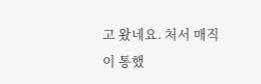고 왔네요. 처서 매직이 통했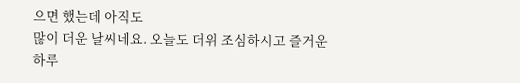으면 했는데 아직도
많이 더운 날씨네요. 오늘도 더위 조심하시고 즐거운 하루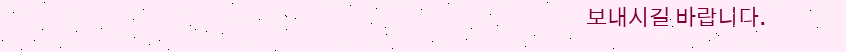보내시길 바랍니다.